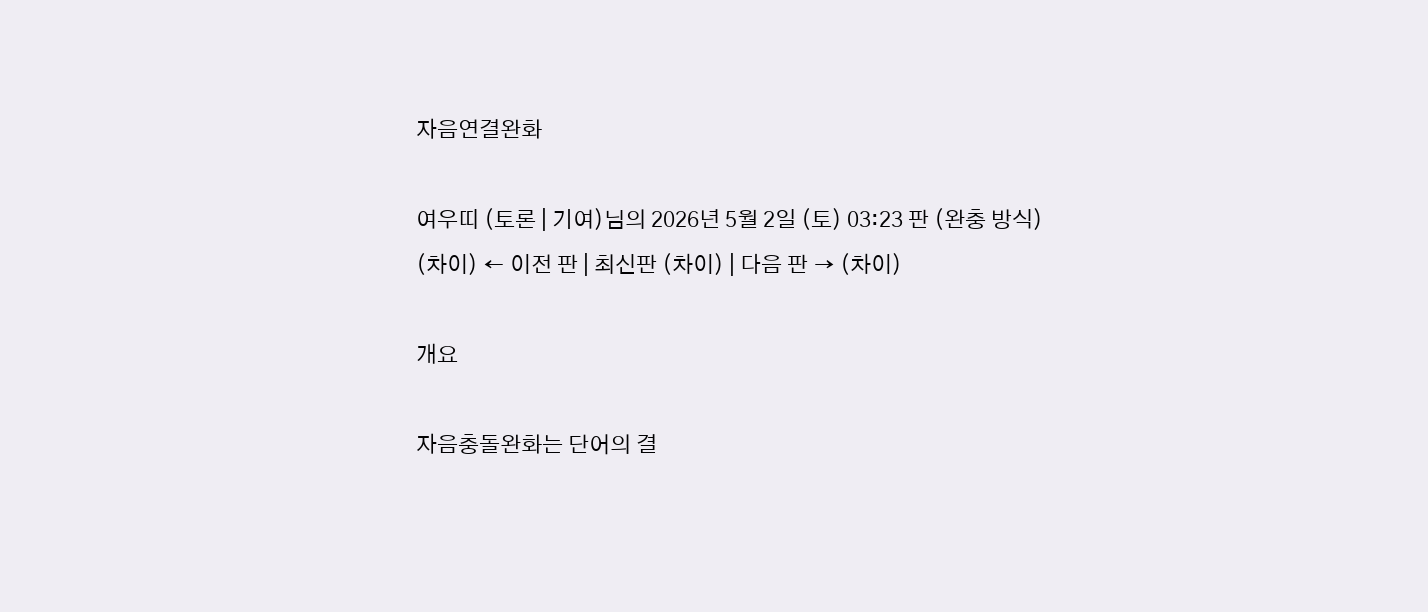자음연결완화

여우띠 (토론 | 기여)님의 2026년 5월 2일 (토) 03:23 판 (완충 방식)
(차이) ← 이전 판 | 최신판 (차이) | 다음 판 → (차이)

개요

자음충돌완화는 단어의 결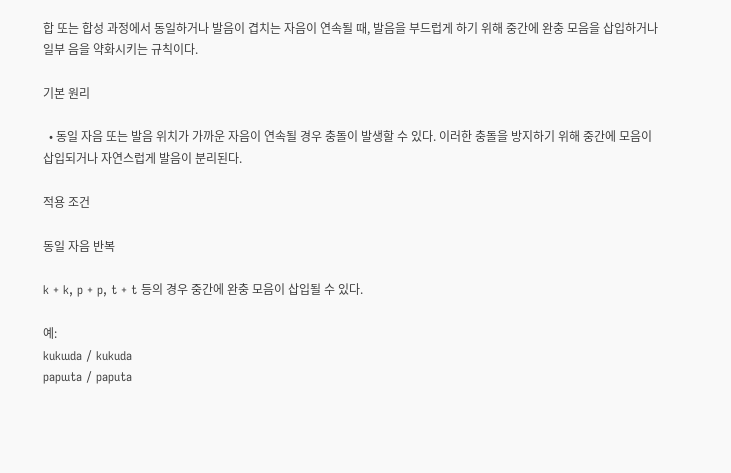합 또는 합성 과정에서 동일하거나 발음이 겹치는 자음이 연속될 때, 발음을 부드럽게 하기 위해 중간에 완충 모음을 삽입하거나 일부 음을 약화시키는 규칙이다.

기본 원리

  • 동일 자음 또는 발음 위치가 가까운 자음이 연속될 경우 충돌이 발생할 수 있다. 이러한 충돌을 방지하기 위해 중간에 모음이 삽입되거나 자연스럽게 발음이 분리된다.

적용 조건

동일 자음 반복

k + k, p + p, t + t 등의 경우 중간에 완충 모음이 삽입될 수 있다.

예:
kukɯda / kukuda
papɯta / paputa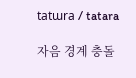tatɯra / tatara

자음 경계 충돌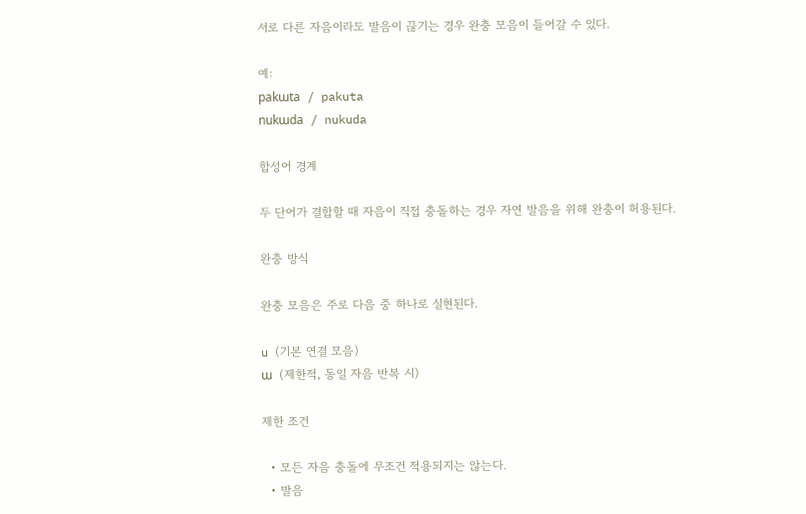서로 다른 자음이라도 발음이 끊기는 경우 완충 모음이 들어갈 수 있다.

예:
pakɯta / pakuta
nukɯda / nukuda

합성어 경계

두 단어가 결합할 때 자음이 직접 충돌하는 경우 자연 발음을 위해 완충이 허용된다.

완충 방식

완충 모음은 주로 다음 중 하나로 실현된다.

u (기본 연결 모음)
ɯ (제한적, 동일 자음 반복 시)

제한 조건

  • 모든 자음 충돌에 무조건 적용되지는 않는다.
  • 발음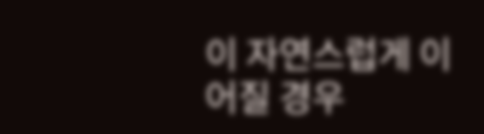이 자연스럽게 이어질 경우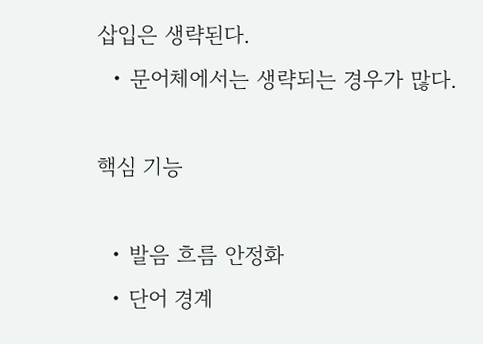삽입은 생략된다.
  • 문어체에서는 생략되는 경우가 많다.

핵심 기능

  • 발음 흐름 안정화
  • 단어 경계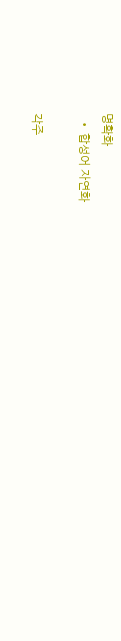명확화
  • 합성어 자연화

각주